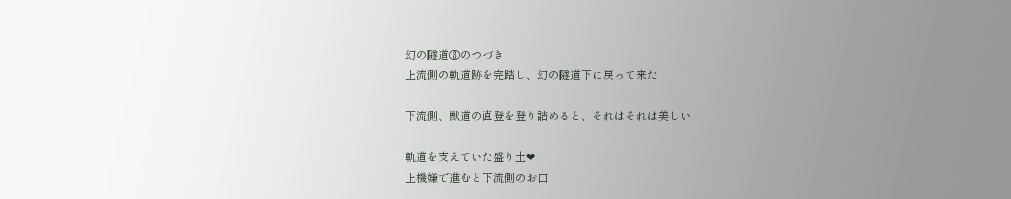幻の隧道③のつづき
上流側の軌道跡を完踏し、幻の隧道下に戻って来た

下流側、獣道の直登を登り詰めると、それはそれは美しい

軌道を支えていた盛り土❤
上機嫌で進むと下流側のお口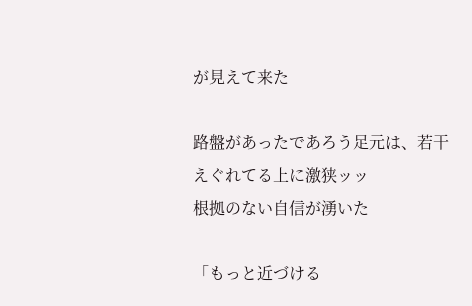が見えて来た

路盤があったであろう足元は、若干えぐれてる上に激狭ッッ
根拠のない自信が湧いた

「もっと近づける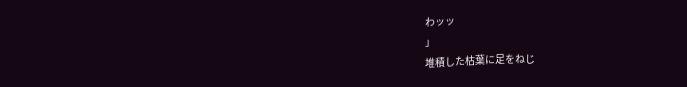わッッ
」
堆積した枯葉に足をねじ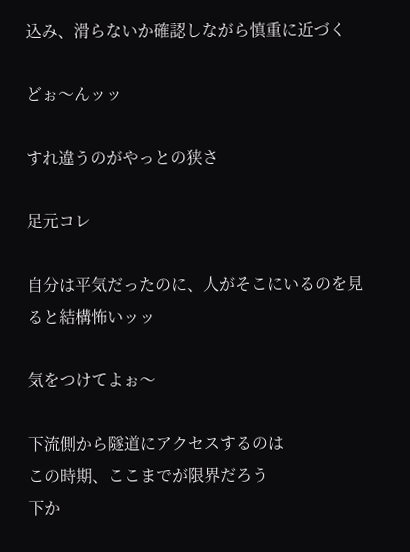込み、滑らないか確認しながら慎重に近づく

どぉ〜んッッ

すれ違うのがやっとの狭さ

足元コレ

自分は平気だったのに、人がそこにいるのを見ると結構怖いッッ

気をつけてよぉ〜

下流側から隧道にアクセスするのは
この時期、ここまでが限界だろう
下か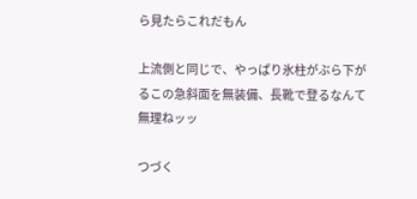ら見たらこれだもん

上流側と同じで、やっぱり氷柱がぶら下がるこの急斜面を無装備、長靴で登るなんて無理ねッッ

つづく